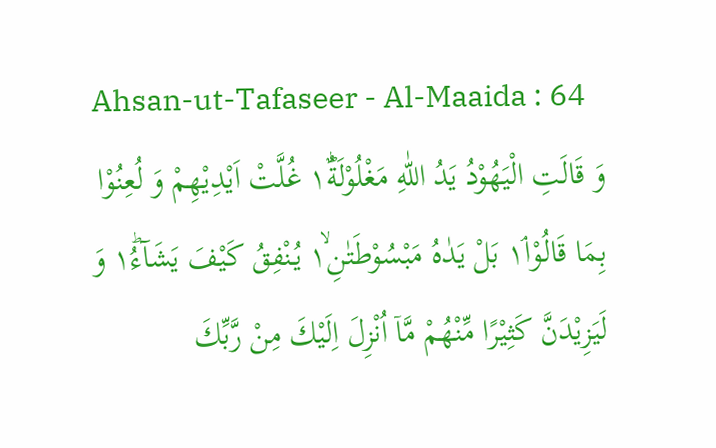Ahsan-ut-Tafaseer - Al-Maaida : 64
وَ قَالَتِ الْیَهُوْدُ یَدُ اللّٰهِ مَغْلُوْلَةٌ١ؕ غُلَّتْ اَیْدِیْهِمْ وَ لُعِنُوْا بِمَا قَالُوْا١ۘ بَلْ یَدٰهُ مَبْسُوْطَتٰنِ١ۙ یُنْفِقُ كَیْفَ یَشَآءُ١ؕ وَ لَیَزِیْدَنَّ كَثِیْرًا مِّنْهُمْ مَّاۤ اُنْزِلَ اِلَیْكَ مِنْ رَّبِّكَ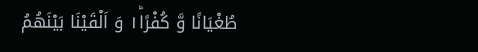طُغْیَانًا وَّ كُفْرًا١ؕ وَ اَلْقَیْنَا بَیْنَهُمُ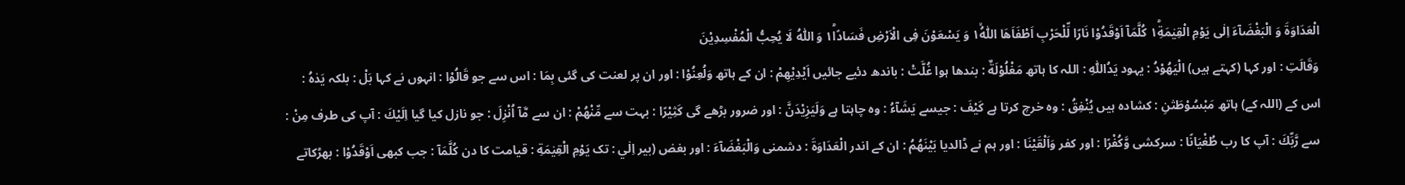الْعَدَاوَةَ وَ الْبَغْضَآءَ اِلٰى یَوْمِ الْقِیٰمَةِ١ؕ كُلَّمَاۤ اَوْقَدُوْا نَارًا لِّلْحَرْبِ اَطْفَاَهَا اللّٰهُ١ۙ وَ یَسْعَوْنَ فِی الْاَرْضِ فَسَادًا١ؕ وَ اللّٰهُ لَا یُحِبُّ الْمُفْسِدِیْنَ
وَقَالَتِ : اور کہا (کہتے ہیں) الْيَھُوْدُ : یہود يَدُاللّٰهِ : اللہ کا ہاتھ مَغْلُوْلَةٌ : بندھا ہوا غُلَّتْ : باندھ دئیے جائیں اَيْدِيْهِمْ : ان کے ہاتھ وَلُعِنُوْا : اور ان پر لعنت کی گئی بِمَا : اس سے جو قَالُوْا : انہوں نے کہا بَلْ : بلکہ يَدٰهُ : اس کے (اللہ کے) ہاتھ مَبْسُوْطَتٰنِ : کشادہ ہیں يُنْفِقُ : وہ خرچ کرتا ہے كَيْفَ : جیسے يَشَآءُ : وہ چاہتا ہے وَلَيَزِيْدَنَّ : اور ضرور بڑھے گی كَثِيْرًا : بہت سے مِّنْهُمْ : ان سے مَّآ اُنْزِلَ : جو نازل کیا گیا اِلَيْكَ : آپ کی طرف مِنْ : سے رَّبِّكَ : آپ کا رب طُغْيَانًا : سرکشی وَّكُفْرًا : اور کفر وَاَلْقَيْنَا : اور ہم نے ڈالدیا بَيْنَهُمُ : ان کے اندر الْعَدَاوَةَ : دشمنی وَالْبَغْضَآءَ : اور بغض (بیر اِلٰي : تک يَوْمِ الْقِيٰمَةِ : قیامت کا دن كُلَّمَآ : جب کبھی اَوْقَدُوْا : بھڑکاتے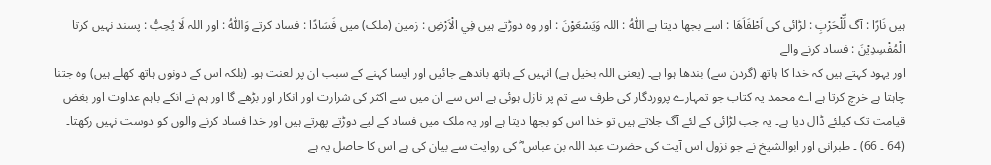ہیں نَارًا : آگ لِّلْحَرْبِ : لڑائی کی اَطْفَاَهَا : اسے بجھا دیتا ہے اللّٰهُ : اللہ وَيَسْعَوْنَ : اور وہ دوڑتے ہیں فِي الْاَرْضِ : زمین (ملک) میں فَسَادًا : فساد کرتے وَاللّٰهُ : اور اللہ لَا يُحِبُّ : پسند نہیں کرتا الْمُفْسِدِيْنَ : فساد کرنے والے
اور یہود کہتے ہیں کہ خدا کا ہاتھ (گردن سے) بندھا ہوا ہے۔ (یعنی اللہ بخیل ہے) انہیں کے ہاتھ باندھے جائیں اور ایسا کہنے کے سبب ان پر لعنت ہو۔ (بلکہ اس کے دونوں ہاتھ کھلے ہیں) وہ جتنا چاہتا ہے خرچ کرتا ہے اے محمد یہ کتاب جو تمہارے پروردگار کی طرف سے تم پر نازل ہوئی ہے اس سے ان میں سے اکثر کی شرارت اور انکار اور بڑھے گا اور ہم نے انکے باہم عداوت اور بغض قیامت تک کیلئے ڈال دیا ہے۔ یہ جب لڑائی کے لئے آگ جلاتے ہیں تو خدا اس کو بجھا دیتا ہے اور یہ ملک میں فساد کے لیے دوڑتے پھرتے ہیں اور خدا فساد کرنے والوں کو دوست نہیں رکھتا۔
(64 ۔ 66) ۔ طبرانی اور ابوالشیخ نے جو نزول اس آیت کی حضرت عبد اللہ بن عباس ؓ کی روایت سے بیان کی ہے اس کا حاصل یہ ہے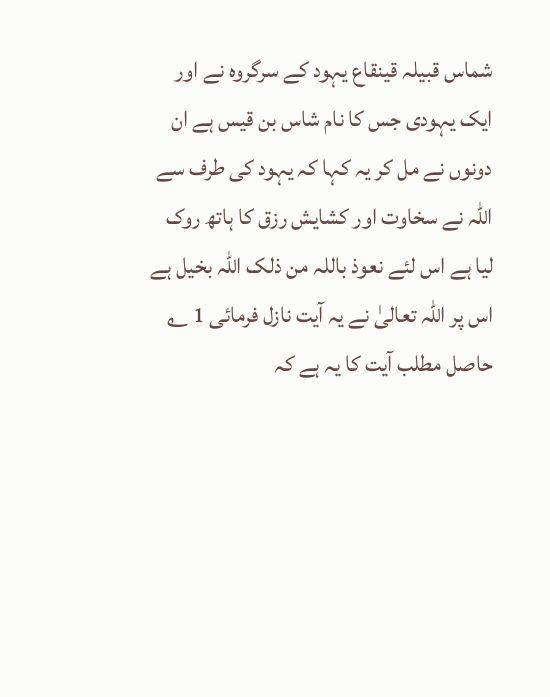شماس قبیلہ قینقاع یہود کے سرگروہ نے اور ایک یہودی جس کا نام شاس بن قیس ہے ان دونوں نے مل کر یہ کہا کہ یہود کی طرف سے اللہ نے سخاوت اور کشایش رزق کا ہاتھ روک لیا ہے اس لئے نعوذ باللہ من ذلک اللہ بخیل ہے اس پر اللہ تعالیٰ نے یہ آیت نازل فرمائی 1 ؎ حاصل مطلب آیت کا یہ ہے کہ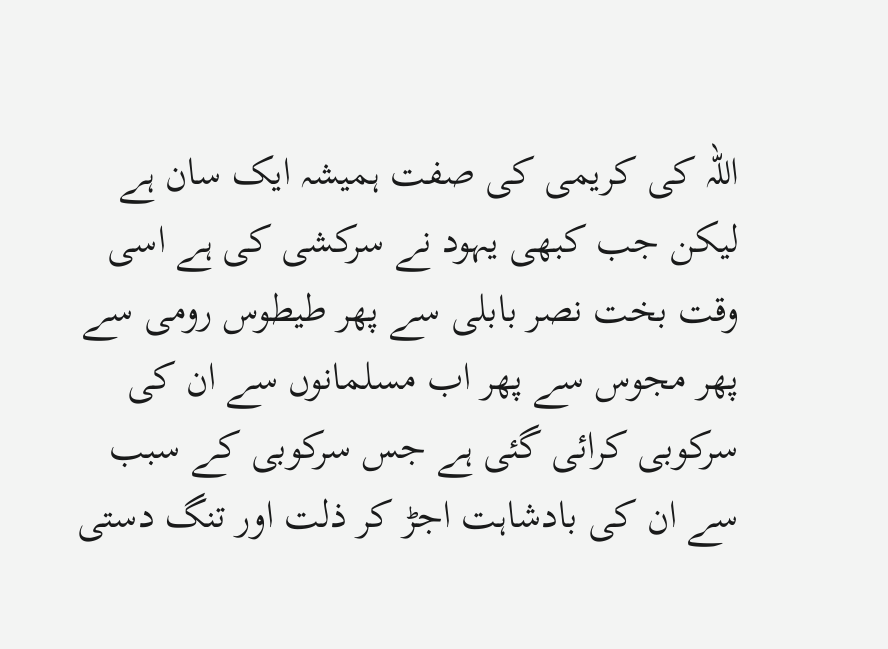اللہ کی کریمی کی صفت ہمیشہ ایک سان ہے لیکن جب کبھی یہود نے سرکشی کی ہے اسی وقت بخت نصر بابلی سے پھر طیطوس رومی سے پھر مجوس سے پھر اب مسلمانوں سے ان کی سرکوبی کرائی گئی ہے جس سرکوبی کے سبب سے ان کی بادشاہت اجڑ کر ذلت اور تنگ دستی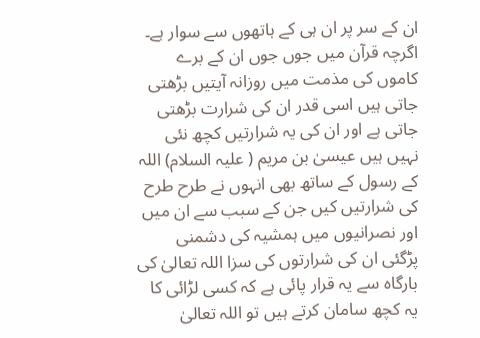ان کے سر پر ان ہی کے ہاتھوں سے سوار ہے۔ اگرچہ قرآن میں جوں جوں ان کے برے کاموں کی مذمت میں روزانہ آیتیں بڑھتی جاتی ہیں اسی قدر ان کی شرارت بڑھتی جاتی ہے اور ان کی یہ شرارتیں کچھ نئی نہیں ہیں عیسیٰ بن مریم ( علیہ السلام) اللہ کے رسول کے ساتھ بھی انہوں نے طرح طرح کی شرارتیں کیں جن کے سبب سے ان میں اور نصرانیوں میں ہمشیہ کی دشمنی پڑگئی ان کی شرارتوں کی سزا اللہ تعالیٰ کی بارگاہ سے یہ قرار پائی ہے کہ کسی لڑائی کا یہ کچھ سامان کرتے ہیں تو اللہ تعالیٰ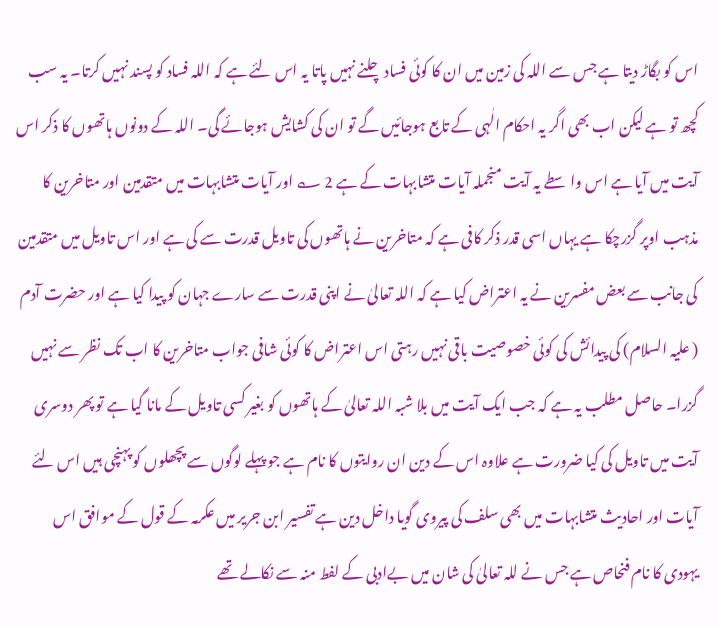اس کو بگاڑ دیتا ہے جس سے اللہ کی زمین میں ان کا کوئی فساد چلنے نہیں پاتا یہ اس لئے ہے کہ اللہ فساد کو پسند نہیں کرتا۔ یہ سب کچھ تو ہے لیکن اب بھی اگر یہ احکام الٰہی کے تابع ہوجائیں گے تو ان کی کشایش ہوجائے گی۔ اللہ کے دونوں ہاتھوں کا ذکر اس آیت میں آیا ہے اس واسطے یہ آیت منجملہ آیات متشابہات کے ہے 2 ؎ اور آیات متشابہات میں متقدمین اور متاخرین کا مذہب اوپر گزرچکا ہے یہاں اسی قدر ذکر کافی ہے کہ متاخرین نے ہاتھوں کی تاویل قدرت سے کی ہے اور اس تاویل میں متقدمین کی جانب سے بعض مفسرین نے یہ اعتراض کیا ہے کہ اللہ تعالیٰ نے اپنی قدرت سے سارے جہان کو پیدا کیا ہے اور حضرت آدم ( علیہ السلام) کی پیدائش کی کوئی خصوصیت باقی نہیں رہتی اس اعتراض کا کوئی شافی جواب متاخرین کا اب تک نظر سے نہیں گزرا۔ حاصل مطلب یہ ہے کہ جب ایک آیت میں بلا شبہ اللہ تعالیٰ کے ہاتھوں کو بغیر کسی تاویل کے مانا گیا ہے تو پھر دوسری آیت میں تاویل کی کیا ضرورت ہے علاوہ اس کے دین ان روایتوں کا نام ہے جو پہلے لوگوں سے پچھلوں کو پہنچی ہیں اس لئے آیات اور احادیث متشابہات میں بھی سلف کی پیروی گویا داخل دین ہے تفسیر ابن جریر میں عکرمہ کے قول کے موافق اس یہودی کا نام فنحاص ہے جس نے للہ تعالیٰ کی شان میں بےادبی کے لفط منہ سے نکالے تھے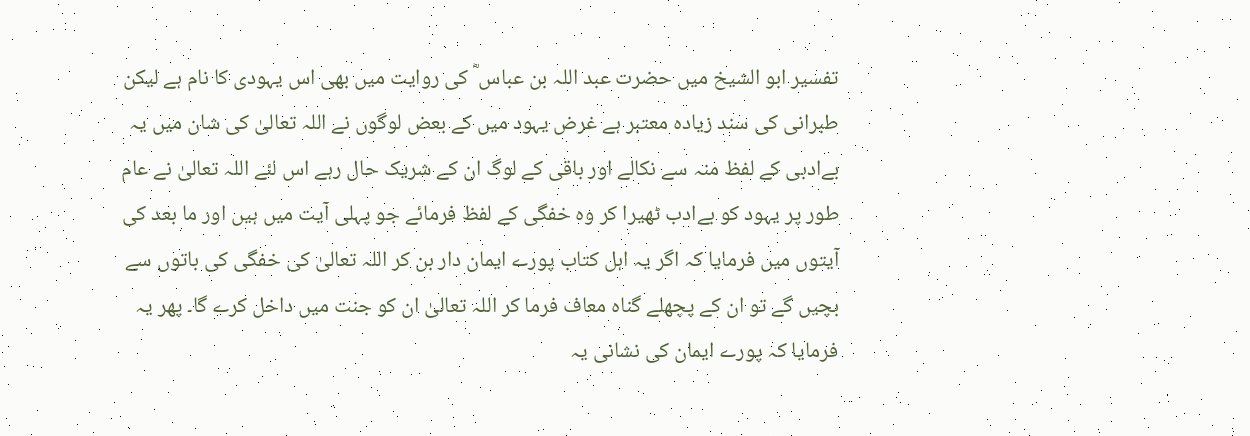تفسیر ابو الشیخ میں حضرت عبد اللہ بن عباس ؓ کی روایت میں بھی اس یہودی کا نام ہے لیکن طبرانی کی سند زیادہ معتبر ہے غرض یہود میں کے بعض لوگوں نے اللہ تعالیٰ کی شان میں یہ بےادبی کے لفظ منہ سے نکالے اور باقی کے لوگ ان کے شریک حال رہے اس لئے اللہ تعالیٰ نے عام طور پر یہود کو بےادب ٹھیرا کر وہ خفگی کے لفظ فرمائے جو پہلی آیت میں ہیں اور ما بعد کی آیتوں میں فرمایا کہ اگر یہ اہل کتاب پورے ایمان دار بن کر اللہ تعالیٰ کی خفگی کی باتوں سے بچیں گے تو ان کے پچھلے گناہ معاف فرما کر اللہ تعالیٰ ان کو جنت میں داخل کرے گا۔ پھر یہ فرمایا کہ پورے ایمان کی نشانی یہ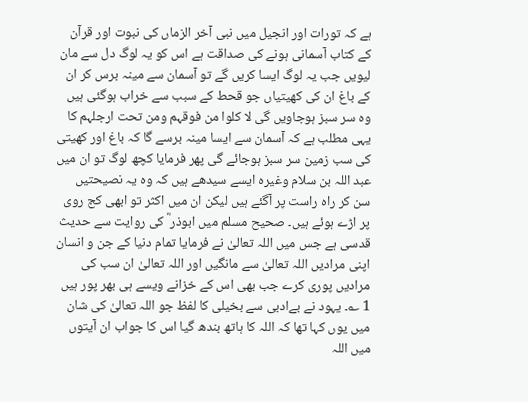ہے کہ تورات اور انجیل میں نبی آخر الزماں کی نبوت اور قرآن کے کتاب آسمانی ہونے کی صداقت ہے اس کو یہ لوگ دل سے مان لیویں جب یہ لوگ ایسا کریں گے تو آسمان سے مینہ برس کر ان کے باغ ان کی کھیتیاں جو قحط کے سبب سے خراب ہوگئی ہیں وہ سر سبز ہوجاویں گی لا کلوا من فوقہم ومن تحت ارجلہم کا یہی مطلب ہے کہ آسمان سے ایسا مینہ برسے گا کہ باغ اور کھیتی کی سب زمین سر سبز ہوجائے گی پھر فرمایا کچھ لوگ تو ان میں عبد اللہ بن سلام وغیرہ ایسے سیدھے ہیں کہ وہ یہ نصیحتیں سن کر راہ راست پر آگئے ہیں لیکن ان میں اکثر تو ابھی کج روی پر اڑے ہوئے ہیں۔ صحیح مسلم میں ابوذر ؓ کی روایت سے حدیث قدسی ہے جس میں اللہ تعالیٰ نے فرمایا تمام دنیا کے جن و انسان اپنی مرادیں اللہ تعالیٰ سے مانگیں اور اللہ تعالیٰ ان سب کی مرادیں پوری کرے جب بھی اس کے خزانے ویسے ہی بھر پور ہیں 1 ؎۔ یہود نے بےادبی سے بخیلی کا لفظ جو اللہ تعالیٰ کی شان میں یوں کہا تھا کہ اللہ کا ہاتھ بندھ گیا اس کا جواب ان آیتوں میں اللہ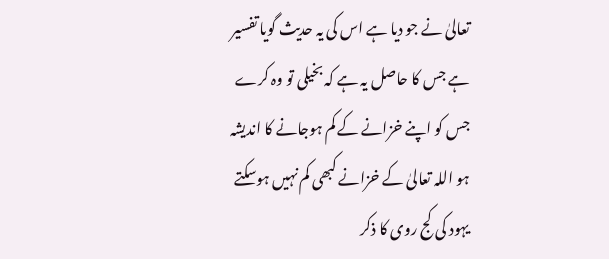تعالیٰ نے جو دیا ہے اس کی یہ حدیث گویا تفسیر ہے جس کا حاصل یہ ہے کہ بخیلی تو وہ کرے جس کو اپنے خزانے کے کم ہوجانے کا اندیشہ ہو اللہ تعالیٰ کے خزانے کبھی کم نہیں ہوسکتے یہود کی کج روی کا ذکر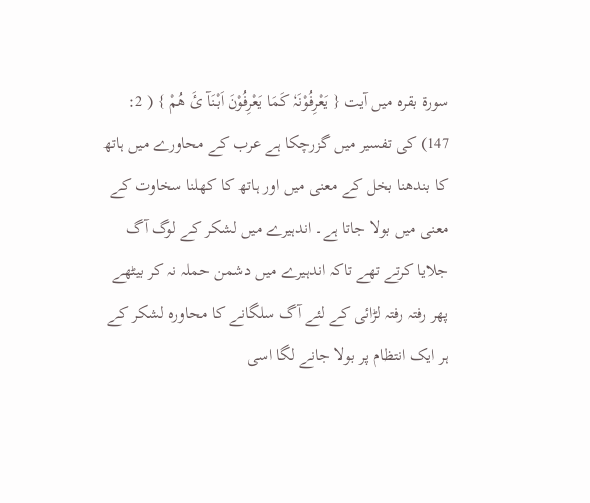سورة بقرہ میں آیت { یَعْرِفُوْنَہٗ کَمَا یَعْرِفُوْنَ اَبْنَآ ئَ ھُمْ } ( 2: 147) کی تفسیر میں گزرچکا ہے عرب کے محاورے میں ہاتھ کا بندھنا بخل کے معنی میں اور ہاتھ کا کھلنا سخاوت کے معنی میں بولا جاتا ہے۔ اندہیرے میں لشکر کے لوگ آگ جلایا کرتے تھے تاکہ اندہیرے میں دشمن حملہ نہ کر بیٹھے پھر رفتہ رفتہ لڑائی کے لئے آگ سلگانے کا محاورہ لشکر کے ہر ایک انتظام پر بولا جانے لگا اسی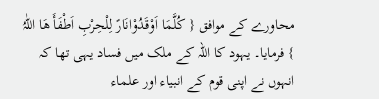محاورے کے موافق { کُلَّمَا اَوْقَدُوْانَارً لِلْحِرْبِ اَطْفَأَ ھَا اللّٰہُ } فرمایا۔ یہود کا اللہ کے ملک میں فساد یہی تھا کہ انہوں نے اپنی قوم کے انبیاء اور علماء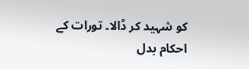کو شہید کر ڈالا۔ تورات کے احکام بدل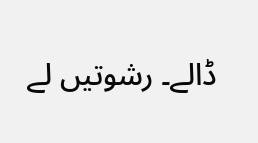ڈالے۔ رشوتیں لے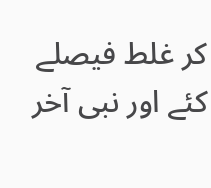کر غلط فیصلے کئے اور نبی آخر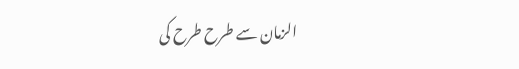الزمان سے طرح طرح کی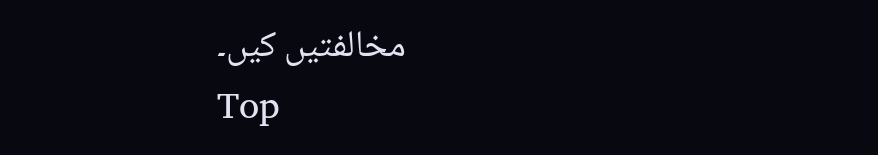مخالفتیں کیں۔
Top